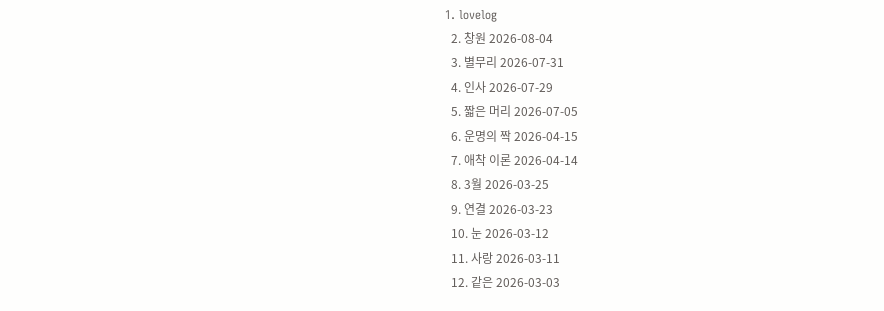1. lovelog
  2. 창원 2026-08-04
  3. 별무리 2026-07-31
  4. 인사 2026-07-29
  5. 짧은 머리 2026-07-05
  6. 운명의 짝 2026-04-15
  7. 애착 이론 2026-04-14
  8. 3월 2026-03-25
  9. 연결 2026-03-23
  10. 눈 2026-03-12
  11. 사랑 2026-03-11
  12. 같은 2026-03-03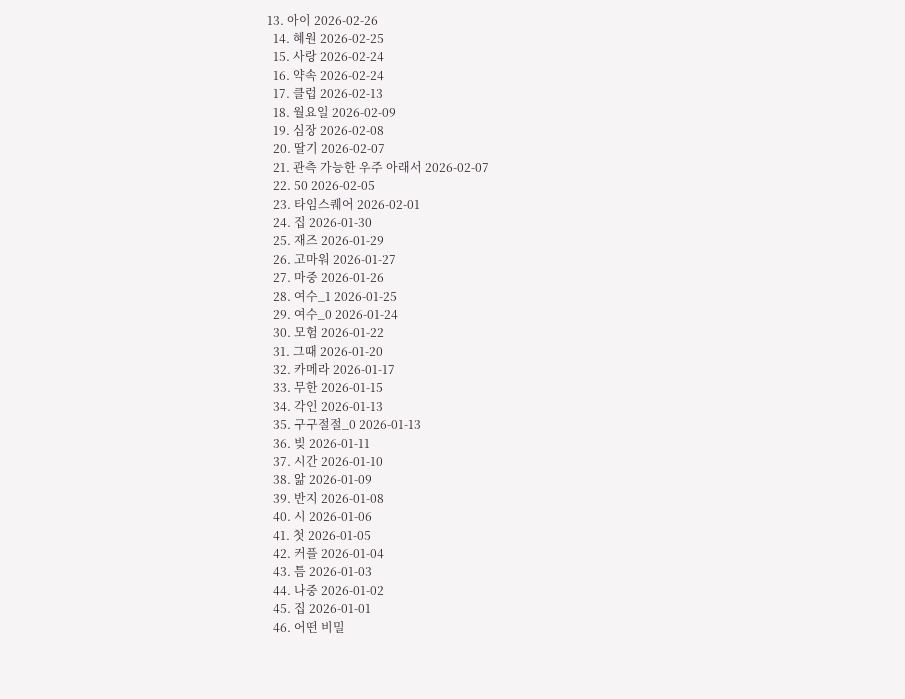13. 아이 2026-02-26
  14. 혜원 2026-02-25
  15. 사랑 2026-02-24
  16. 약속 2026-02-24
  17. 클럽 2026-02-13
  18. 월요일 2026-02-09
  19. 심장 2026-02-08
  20. 딸기 2026-02-07
  21. 관측 가능한 우주 아래서 2026-02-07
  22. 50 2026-02-05
  23. 타임스퀘어 2026-02-01
  24. 집 2026-01-30
  25. 재즈 2026-01-29
  26. 고마워 2026-01-27
  27. 마중 2026-01-26
  28. 여수_1 2026-01-25
  29. 여수_0 2026-01-24
  30. 모험 2026-01-22
  31. 그때 2026-01-20
  32. 카메라 2026-01-17
  33. 무한 2026-01-15
  34. 각인 2026-01-13
  35. 구구절절_0 2026-01-13
  36. 빚 2026-01-11
  37. 시간 2026-01-10
  38. 앎 2026-01-09
  39. 반지 2026-01-08
  40. 시 2026-01-06
  41. 첫 2026-01-05
  42. 커플 2026-01-04
  43. 틈 2026-01-03
  44. 나중 2026-01-02
  45. 집 2026-01-01
  46. 어떤 비밀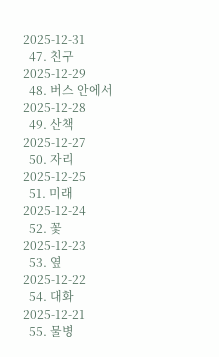2025-12-31
  47. 친구 2025-12-29
  48. 버스 안에서 2025-12-28
  49. 산책 2025-12-27
  50. 자리 2025-12-25
  51. 미래 2025-12-24
  52. 꽃 2025-12-23
  53. 옆 2025-12-22
  54. 대화 2025-12-21
  55. 물병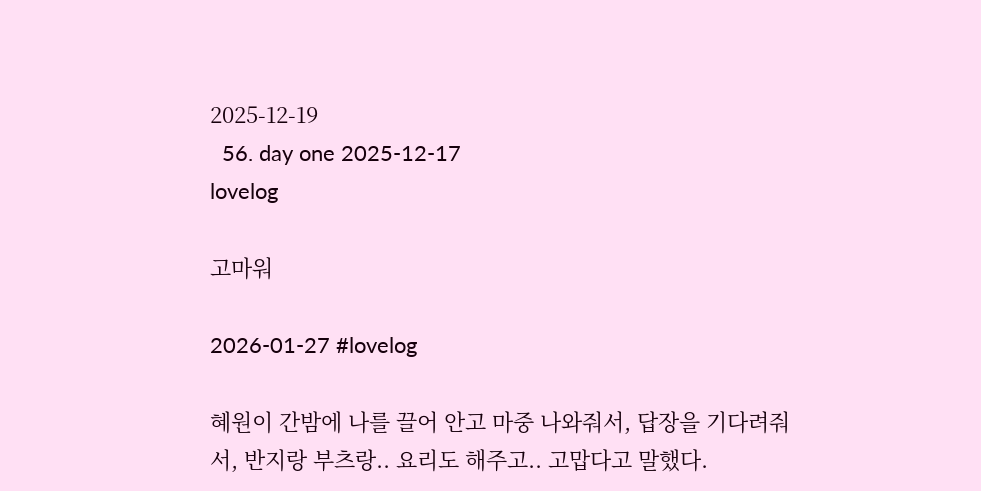2025-12-19
  56. day one 2025-12-17
lovelog

고마워

2026-01-27 #lovelog

혜원이 간밤에 나를 끌어 안고 마중 나와줘서, 답장을 기다려줘서, 반지랑 부츠랑.. 요리도 해주고.. 고맙다고 말했다.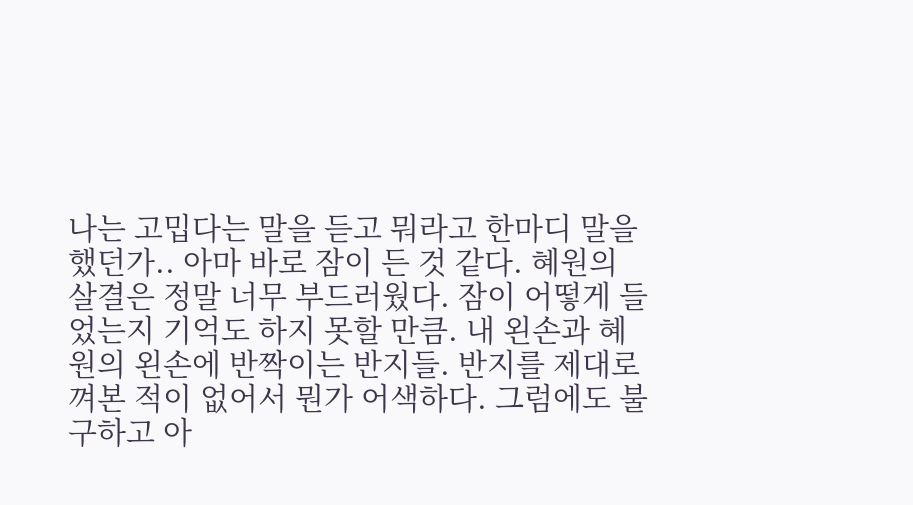나는 고밉다는 말을 듣고 뭐라고 한마디 말을 했던가.. 아마 바로 잠이 든 것 같다. 혜원의 살결은 정말 너무 부드러웠다. 잠이 어떻게 들었는지 기억도 하지 못할 만큼. 내 왼손과 혜원의 왼손에 반짝이는 반지들. 반지를 제대로 껴본 적이 없어서 뭔가 어색하다. 그럼에도 불구하고 아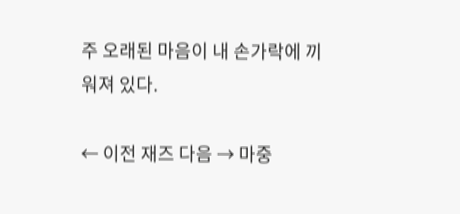주 오래된 마음이 내 손가락에 끼워져 있다.

← 이전 재즈 다음 → 마중